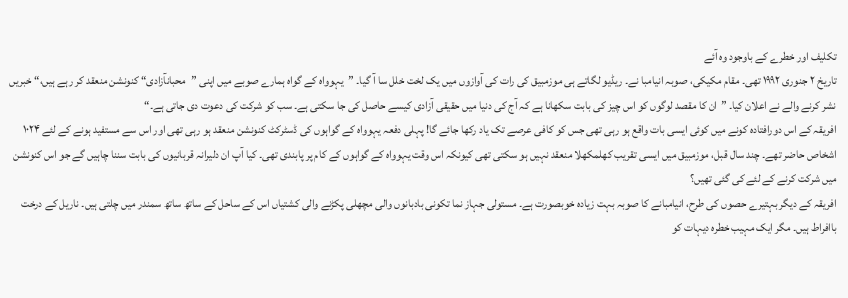تکلیف اور خطرے کے باوجود وہ آئے
تاریخ ۲ جنوری ۱۹۹۲ تھی۔ مقام مکیکی، صوبہ انیامبا نے۔ ریڈیو لگاتے ہی موزمبیق کی رات کی آوازوں میں یک لخت خلل سا آ گیا۔ ”یہوواہ کے گواہ ہمارے صوبے میں اپنی ”محبانآزادی“ کنونشن منعقد کر رہے ہیں،“ خبریں نشر کرنے والے نے اعلان کیا۔ ”ان کا مقصد لوگوں کو اس چیز کی بابت سکھانا ہے کہ آج کی دنیا میں حقیقی آزادی کیسے حاصل کی جا سکتی ہے۔ سب کو شرکت کی دعوت دی جاتی ہے۔“
افریقہ کے اس دورافتادہ کونے میں کوئی ایسی بات واقع ہو رہی تھی جس کو کافی عرصے تک یاد رکھا جائے گا! پہلی دفعہ یہوواہ کے گواہوں کی ڈسٹرکٹ کنونشن منعقد ہو رہی تھی اور اس سے مستفید ہونے کے لئے ۱۰۲۴ اشخاص حاضر تھے۔ چند سال قبل، موزمبیق میں ایسی تقریب کھلمکھلا منعقد نہیں ہو سکتی تھی کیونکہ اس وقت یہوواہ کے گواہوں کے کام پر پابندی تھی۔ کیا آپ ان دلیرانہ قربانیوں کی بابت سننا چاہیں گے جو اس کنونشن میں شرکت کرنے کے لئے کی گئی تھیں؟
افریقہ کے دیگر بہتیرے حصوں کی طرح، انیامبانے کا صوبہ بہت زیادہ خوبصورت ہے۔ مستولی جہاز نما تکونی بادبانوں والی مچھلی پکڑنے والی کشتیاں اس کے ساحل کے ساتھ ساتھ سمندر میں چلتی ہیں۔ ناریل کے درخت باافراط ہیں۔ مگر ایک مہیب خطرہ دیہات کو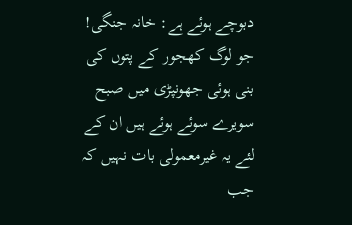دبوچے ہوئے ہے: خانہ جنگی!
جو لوگ کھجور کے پتوں کی بنی ہوئی جھونپڑی میں صبح سویرے سوئے ہوئے ہیں ان کے لئے یہ غیرمعمولی بات نہیں کہ جب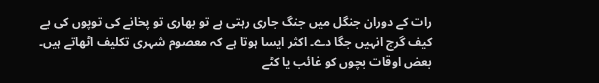رات کے دوران جنگل میں جنگ جاری رہتی ہے تو بھاری تو پخانے کی توپوں کی بے کیف گرج انہیں جگا دے۔ اکثر ایسا ہوتا ہے کہ معصوم شہری تکلیف اٹھاتے ہیں۔ بعض اوقات بچوں کو غائب یا کٹے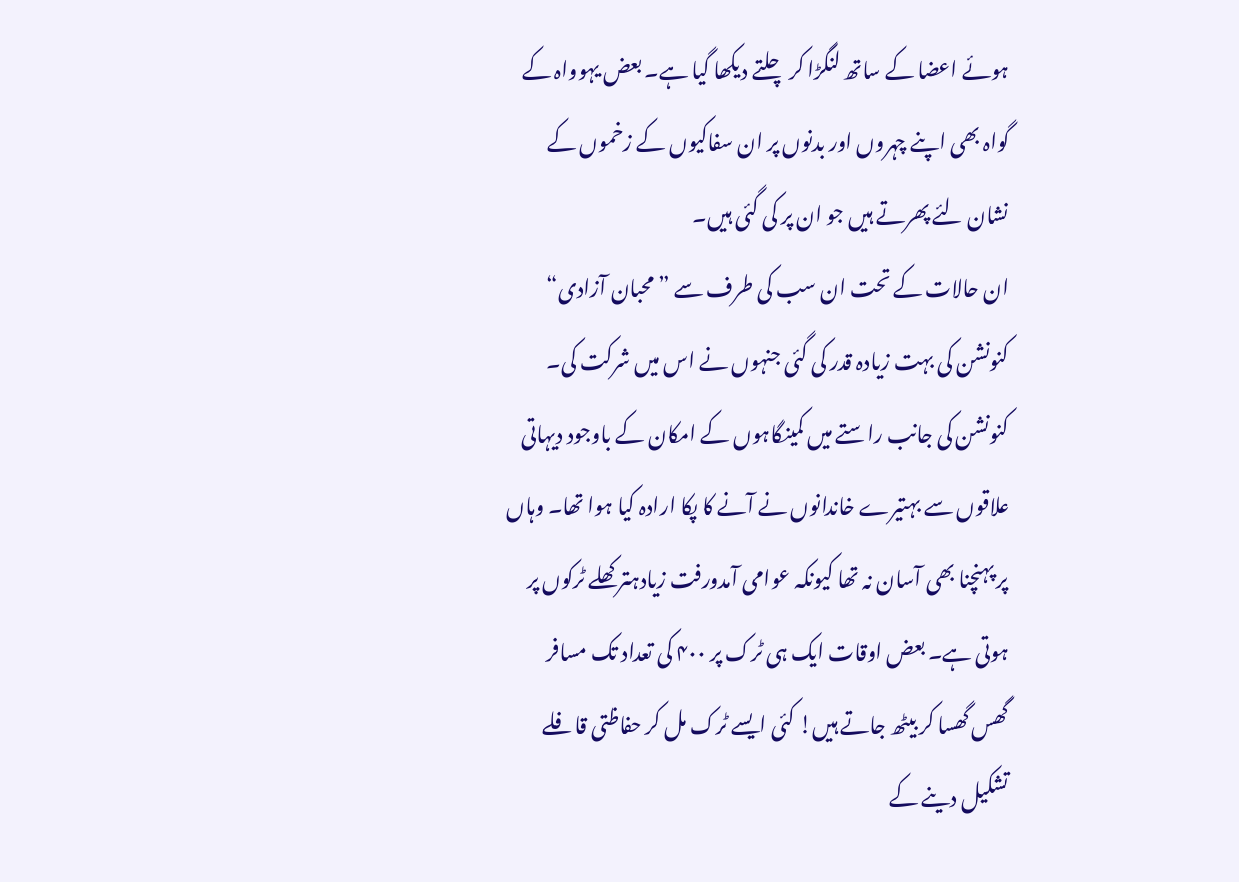ہوئے اعضا کے ساتھ لنگڑا کر چلتے دیکھا گیا ہے۔ بعض یہوواہ کے گواہ بھی اپنے چہروں اور بدنوں پر ان سفاکیوں کے زخموں کے نشان لئے پھرتے ہیں جو ان پر کی گئی ہیں۔
ان حالات کے تحت ان سب کی طرف سے ”محبان آزادی“ کنونشن کی بہت زیادہ قدر کی گئی جنہوں نے اس میں شرکت کی۔ کنونشن کی جانب راستے میں کمینگاہوں کے امکان کے باوجود دیہاتی علاقوں سے بہتیرے خاندانوں نے آنے کا پکا ارادہ کیا ہوا تھا۔ وہاں پر پہنچنا بھی آسان نہ تھا کیونکہ عوامی آمدورفت زیادہتر کھلے ٹرکوں پر ہوتی ہے۔ بعض اوقات ایک ہی ٹرک پر ۴۰۰ کی تعداد تک مسافر گھس گھسا کر بیٹھ جاتے ہیں! کئی ایسے ٹرک مل کر حفاظتی قافلے تشکیل دینے کے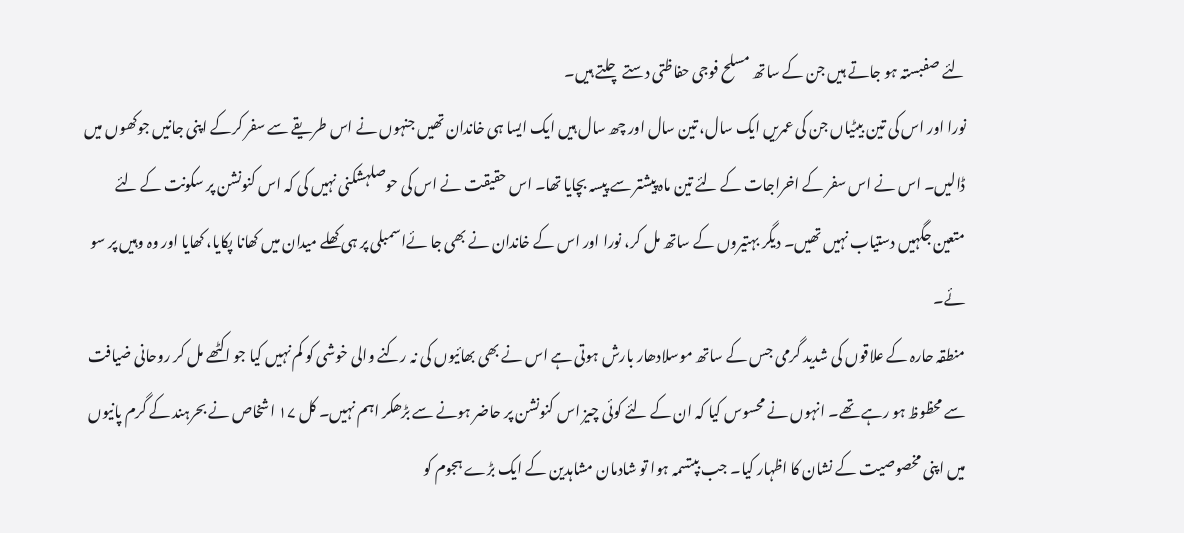لئے صفبستہ ہو جاتے ہیں جن کے ساتھ مسلح فوجی حفاظتی دستے چلتے ہیں۔
نورا اور اس کی تین بیٹیاں جن کی عمریں ایک سال، تین سال اور چھ سال ہیں ایک ایسا ہی خاندان تھیں جنہوں نے اس طریقے سے سفر کرکے اپنی جانیں جوکھوں میں ڈالیں۔ اس نے اس سفر کے اخراجات کے لئے تین ماہ پیشتر سے پیسہ بچایا تھا۔ اس حقیقت نے اس کی حوصلہشکنی نہیں کی کہ اس کنونشن پر سکونت کے لئے متعین جگہیں دستیاب نہیں تھیں۔ دیگر بہتیروں کے ساتھ مل کر، نورا اور اس کے خاندان نے بھی جا ئےاسمبلی پر ہی کھلے میدان میں کھانا پکایا، کھایا اور وہ وہیں پر سو ئے۔
منطقہ حارہ کے علاقوں کی شدید گرمی جس کے ساتھ موسلادھار بارش ہوتی ہے اس نے بھی بھائیوں کی نہ رکنے والی خوشی کو کم نہیں کیا جو اکٹھے مل کر روحانی ضیافت سے محظوظ ہو رہے تھے۔ انہوں نے محسوس کیا کہ ان کے لئے کوئی چیز اس کنونشن پر حاضر ہونے سے بڑھکر اہم نہیں۔ کل ۱۷ اشخاص نے بحرہند کے گرم پانیوں میں اپنی مخصوصیت کے نشان کا اظہار کیا۔ جب بپتسمہ ہوا تو شادمان مشاہدین کے ایک بڑے ہجوم کو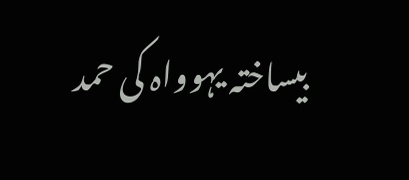بیساختہ یہوواہ کی حمد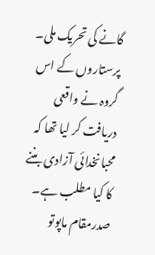گانے کی تحریک ملی۔
پرستاروں کے اس گروہ نے واقعی دریافت کر لیا تھا کہ محبانخدائی آزادی بننے کا کیا مطلب ہے۔ صدرمقام ماپوتو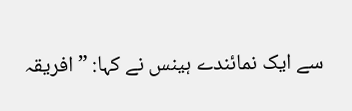سے ایک نمائندے ہینس نے کہا: ”افریقہ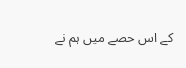کے اس حصے میں ہم نے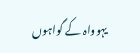یہوواہ کے گواہوں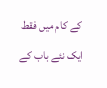کے کام میں فقط ایک نئے باب کے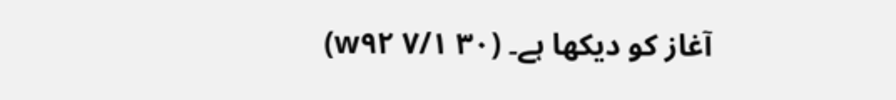آغاز کو دیکھا ہے۔ (۳۰ ۷/۱ w۹۲)